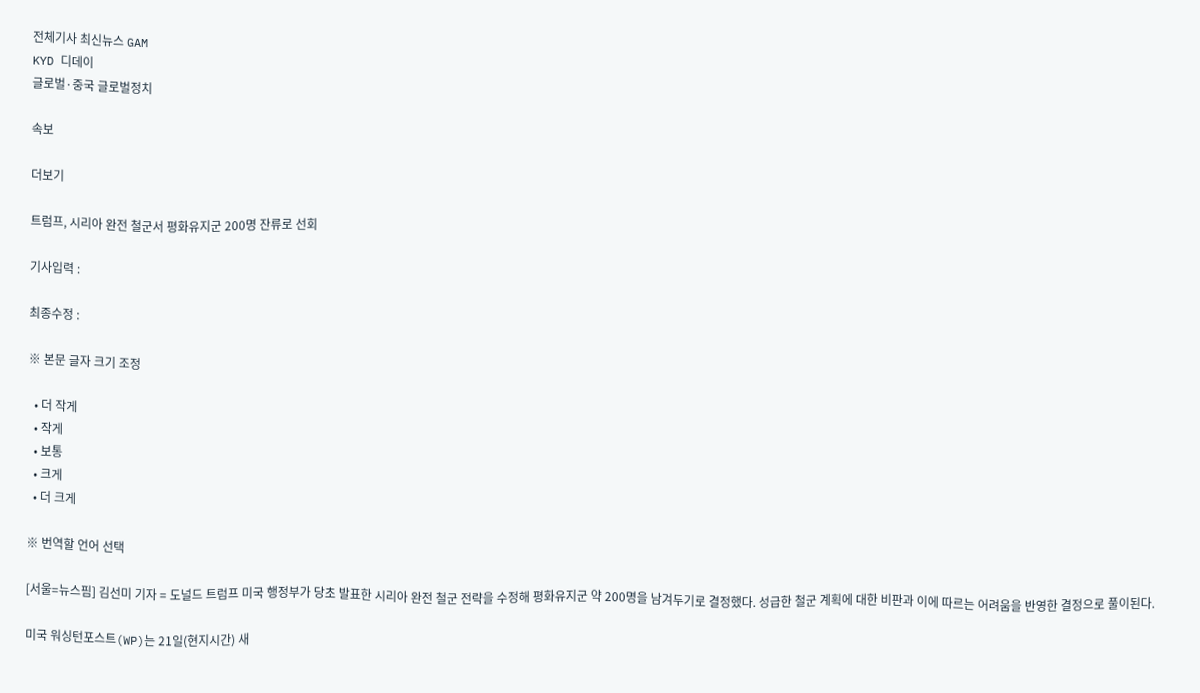전체기사 최신뉴스 GAM
KYD 디데이
글로벌·중국 글로벌정치

속보

더보기

트럼프, 시리아 완전 철군서 평화유지군 200명 잔류로 선회

기사입력 :

최종수정 :

※ 본문 글자 크기 조정

  • 더 작게
  • 작게
  • 보통
  • 크게
  • 더 크게

※ 번역할 언어 선택

[서울=뉴스핌] 김선미 기자 = 도널드 트럼프 미국 행정부가 당초 발표한 시리아 완전 철군 전략을 수정해 평화유지군 약 200명을 남겨두기로 결정했다. 성급한 철군 계획에 대한 비판과 이에 따르는 어려움을 반영한 결정으로 풀이된다.

미국 워싱턴포스트(WP)는 21일(현지시간) 새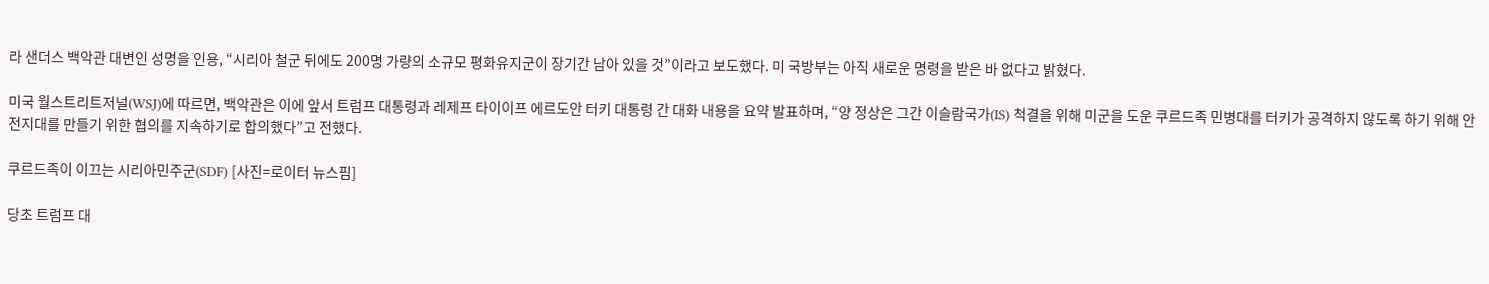라 샌더스 백악관 대변인 성명을 인용, “시리아 철군 뒤에도 200명 가량의 소규모 평화유지군이 장기간 남아 있을 것”이라고 보도했다. 미 국방부는 아직 새로운 명령을 받은 바 없다고 밝혔다.

미국 월스트리트저널(WSJ)에 따르면, 백악관은 이에 앞서 트럼프 대통령과 레제프 타이이프 에르도안 터키 대통령 간 대화 내용을 요약 발표하며, “양 정상은 그간 이슬람국가(IS) 척결을 위해 미군을 도운 쿠르드족 민병대를 터키가 공격하지 않도록 하기 위해 안전지대를 만들기 위한 협의를 지속하기로 합의했다”고 전했다.

쿠르드족이 이끄는 시리아민주군(SDF) [사진=로이터 뉴스핌]

당초 트럼프 대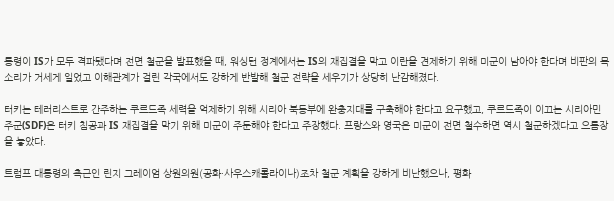통령이 IS가 모두 격파됐다며 전면 철군을 발표했을 때, 워싱턴 정계에서는 IS의 재집결을 막고 이란을 견제하기 위해 미군이 남아야 한다며 비판의 목소리가 거세게 일었고 이해관계가 걸린 각국에서도 강하게 반발해 철군 전략을 세우기가 상당히 난감해졌다.

터키는 테러리스트로 간주하는 쿠르드족 세력을 억제하기 위해 시리아 북동부에 완충지대를 구축해야 한다고 요구했고, 쿠르드족이 이끄는 시리아민주군(SDF)은 터키 침공과 IS 재집결을 막기 위해 미군이 주둔해야 한다고 주장했다. 프랑스와 영국은 미군이 전면 철수하면 역시 철군하겠다고 으름장을 놓았다.

트럼프 대통령의 측근인 린지 그레이엄 상원의원(공화·사우스캐롤라이나)조차 철군 계획을 강하게 비난했으나, 평화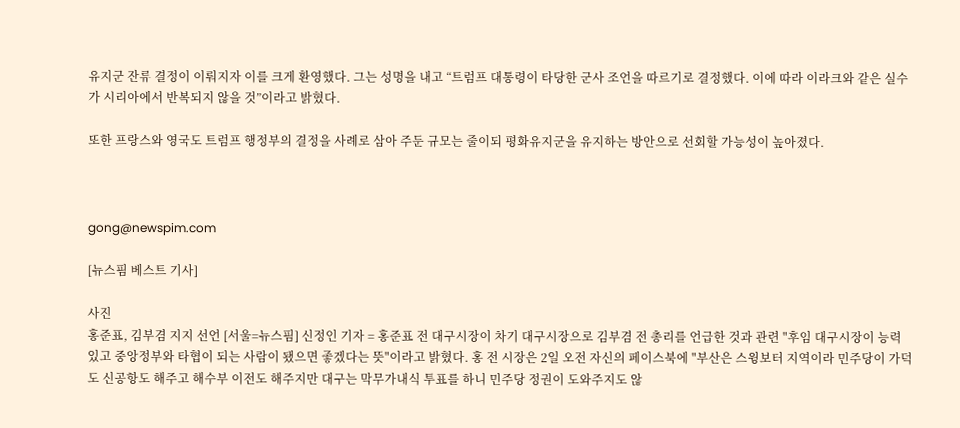유지군 잔류 결정이 이뤄지자 이를 크게 환영했다. 그는 성명을 내고 “트럼프 대통령이 타당한 군사 조언을 따르기로 결정했다. 이에 따라 이라크와 같은 실수가 시리아에서 반복되지 않을 것”이라고 밝혔다.

또한 프랑스와 영국도 트럼프 행정부의 결정을 사례로 삼아 주둔 규모는 줄이되 평화유지군을 유지하는 방안으로 선회할 가능성이 높아졌다.



gong@newspim.com

[뉴스핌 베스트 기사]

사진
홍준표, 김부겸 지지 선언 [서울=뉴스핌] 신정인 기자 = 홍준표 전 대구시장이 차기 대구시장으로 김부겸 전 총리를 언급한 것과 관련 "후임 대구시장이 능력 있고 중앙정부와 타협이 되는 사람이 됐으면 좋겠다는 뜻"이라고 밝혔다. 홍 전 시장은 2일 오전 자신의 페이스북에 "부산은 스윙보터 지역이라 민주당이 가덕도 신공항도 해주고 해수부 이전도 해주지만 대구는 막무가내식 투표를 하니 민주당 정권이 도와주지도 않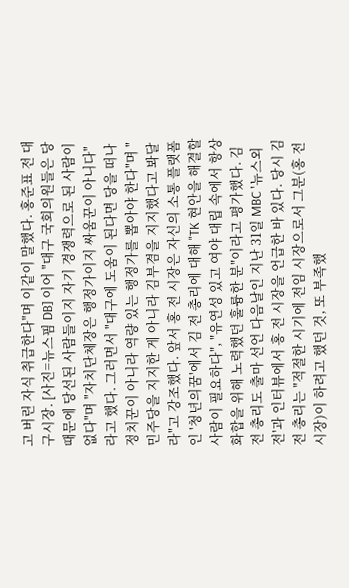고 버린 자식 취급한다"며 이같이 말했다. 홍준표 전 대구시장. [사진=뉴스핌 DB] 이어 "대구 국회의원들은 당 때문에 당선된 사람들이지 자기 경쟁력으로 된 사람이 없다"며 "자치단체장은 행정가이지 싸움꾼이 아니다"라고 했다. 그러면서 "대구에 도움이 된다면 당을 떠나 정치꾼이 아니라 역량 있는 행정가를 뽑아야 한다"며 "민주당을 지지한 게 아니라 김부겸을 지지했다고 봐달라"고 강조했다. 앞서 홍 전 시장은 자신의 소통 플랫폼인 '청년의꿈'에서 김 전 총리에 대해 "TK 현안을 해결할 사람이 필요하다", "유연성 있고 여야 대립 속에서 항상 화합을 위해 노력했던 훌륭한 분"이라고 평가했다. 김 전 총리도 출마 선언 다음날인 지난 31일 MBC '뉴스외전'과 인터뷰에서 홍 전 시장을 언급한 바 있다. 당시 김 전 총리는 "적절한 시기에 전임 시장으로서 그분(홍 전 시장)이 하려고 했던 것, 또 부족했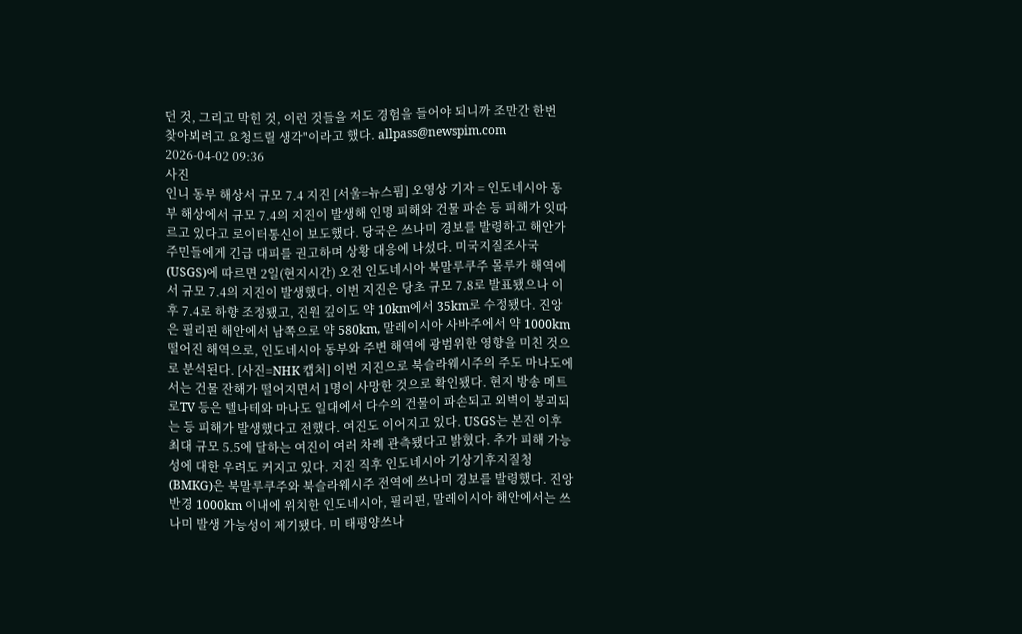던 것, 그리고 막힌 것, 이런 것들을 저도 경험을 들어야 되니까 조만간 한번 찾아뵈려고 요청드릴 생각"이라고 했다. allpass@newspim.com 2026-04-02 09:36
사진
인니 동부 해상서 규모 7.4 지진 [서울=뉴스핌] 오영상 기자 = 인도네시아 동부 해상에서 규모 7.4의 지진이 발생해 인명 피해와 건물 파손 등 피해가 잇따르고 있다고 로이터통신이 보도했다. 당국은 쓰나미 경보를 발령하고 해안가 주민들에게 긴급 대피를 권고하며 상황 대응에 나섰다. 미국지질조사국(USGS)에 따르면 2일(현지시간) 오전 인도네시아 북말루쿠주 몰루카 해역에서 규모 7.4의 지진이 발생했다. 이번 지진은 당초 규모 7.8로 발표됐으나 이후 7.4로 하향 조정됐고, 진원 깊이도 약 10km에서 35km로 수정됐다. 진앙은 필리핀 해안에서 남쪽으로 약 580km, 말레이시아 사바주에서 약 1000km 떨어진 해역으로, 인도네시아 동부와 주변 해역에 광범위한 영향을 미친 것으로 분석된다. [사진=NHK 캡처] 이번 지진으로 북슬라웨시주의 주도 마나도에서는 건물 잔해가 떨어지면서 1명이 사망한 것으로 확인됐다. 현지 방송 메트로TV 등은 텔나테와 마나도 일대에서 다수의 건물이 파손되고 외벽이 붕괴되는 등 피해가 발생했다고 전했다. 여진도 이어지고 있다. USGS는 본진 이후 최대 규모 5.5에 달하는 여진이 여러 차례 관측됐다고 밝혔다. 추가 피해 가능성에 대한 우려도 커지고 있다. 지진 직후 인도네시아 기상기후지질청(BMKG)은 북말루쿠주와 북슬라웨시주 전역에 쓰나미 경보를 발령했다. 진앙 반경 1000km 이내에 위치한 인도네시아, 필리핀, 말레이시아 해안에서는 쓰나미 발생 가능성이 제기됐다. 미 태평양쓰나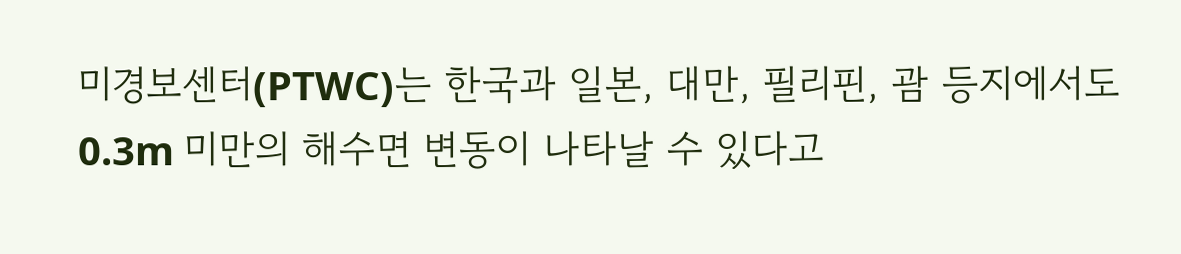미경보센터(PTWC)는 한국과 일본, 대만, 필리핀, 괌 등지에서도 0.3m 미만의 해수면 변동이 나타날 수 있다고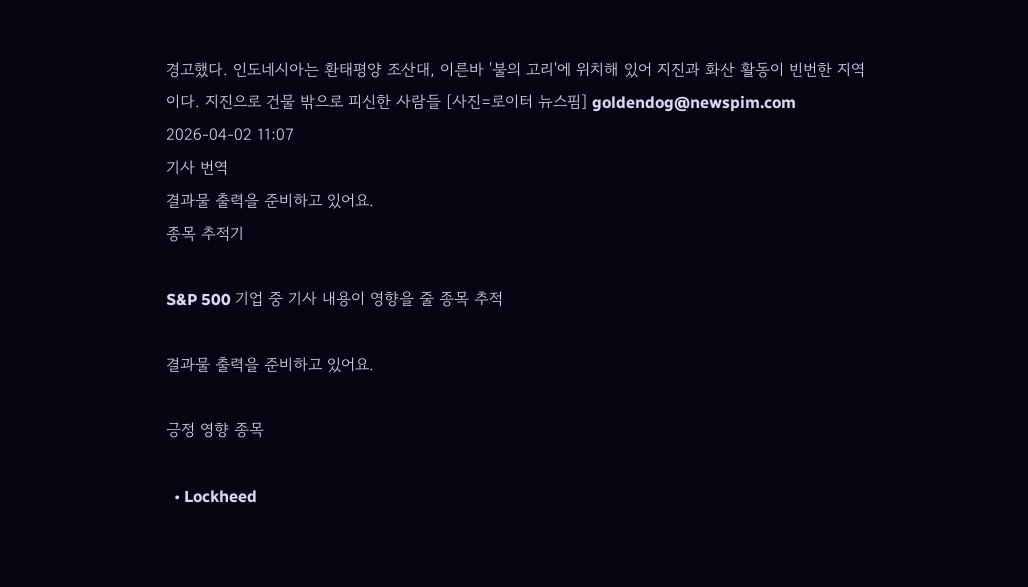경고했다. 인도네시아는 환태평양 조산대, 이른바 '불의 고리'에 위치해 있어 지진과 화산 활동이 빈번한 지역이다. 지진으로 건물 밖으로 피신한 사람들 [사진=로이터 뉴스핌] goldendog@newspim.com 2026-04-02 11:07
기사 번역
결과물 출력을 준비하고 있어요.
종목 추적기

S&P 500 기업 중 기사 내용이 영향을 줄 종목 추적

결과물 출력을 준비하고 있어요.

긍정 영향 종목

  • Lockheed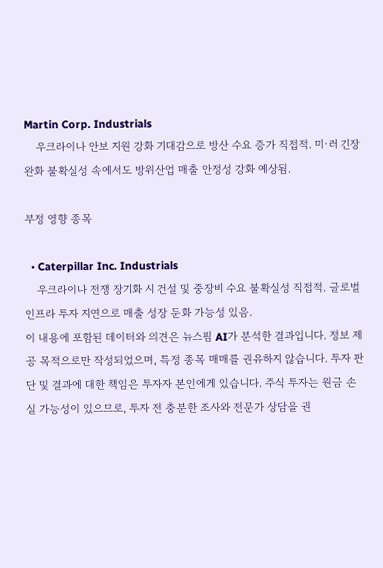Martin Corp. Industrials
    우크라이나 안보 지원 강화 기대감으로 방산 수요 증가 직접적. 미·러 긴장 완화 불확실성 속에서도 방위산업 매출 안정성 강화 예상됨.

부정 영향 종목

  • Caterpillar Inc. Industrials
    우크라이나 전쟁 장기화 시 건설 및 중장비 수요 불확실성 직접적. 글로벌 인프라 투자 지연으로 매출 성장 둔화 가능성 있음.
이 내용에 포함된 데이터와 의견은 뉴스핌 AI가 분석한 결과입니다. 정보 제공 목적으로만 작성되었으며, 특정 종목 매매를 권유하지 않습니다. 투자 판단 및 결과에 대한 책임은 투자자 본인에게 있습니다. 주식 투자는 원금 손실 가능성이 있으므로, 투자 전 충분한 조사와 전문가 상담을 권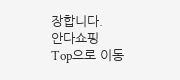장합니다.
안다쇼핑
Top으로 이동